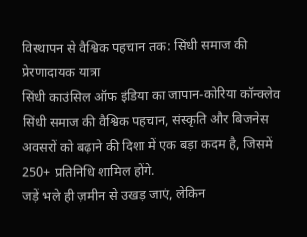विस्थापन से वैश्विक पहचान तक: सिंधी समाज की प्रेरणादायक यात्रा
सिंधी काउंसिल ऑफ इंडिया का जापान-कोरिया कॉन्क्लेव सिंधी समाज की वैश्विक पहचान, संस्कृति और बिजनेस अवसरों को बढ़ाने की दिशा में एक बड़ा कदम है, जिसमें 250+ प्रतिनिधि शामिल होंगे.
जड़ें भले ही ज़मीन से उखड़ जाएं, लेकिन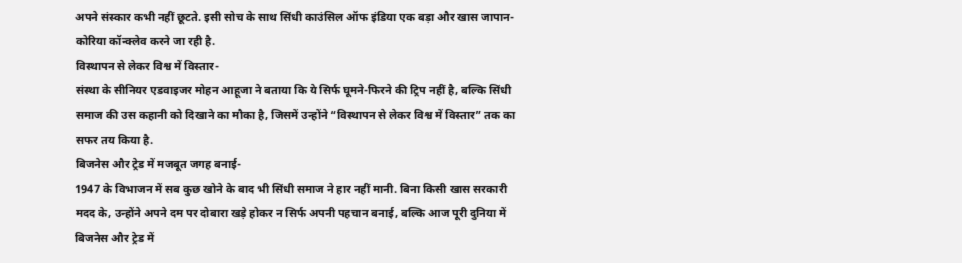अपने संस्कार कभी नहीं छूटते. इसी सोच के साथ सिंधी काउंसिल ऑफ इंडिया एक बड़ा और खास जापान-कोरिया कॉन्क्लेव करने जा रही है.
विस्थापन से लेकर विश्व में विस्तार-
संस्था के सीनियर एडवाइजर मोहन आहूजा ने बताया कि ये सिर्फ घूमने-फिरने की ट्रिप नहीं है, बल्कि सिंधी समाज की उस कहानी को दिखाने का मौका है, जिसमें उन्होंने “विस्थापन से लेकर विश्व में विस्तार” तक का सफर तय किया है.
बिजनेस और ट्रेड में मजबूत जगह बनाई-
1947 के विभाजन में सब कुछ खोने के बाद भी सिंधी समाज ने हार नहीं मानी. बिना किसी खास सरकारी मदद के, उन्होंने अपने दम पर दोबारा खड़े होकर न सिर्फ अपनी पहचान बनाई, बल्कि आज पूरी दुनिया में बिजनेस और ट्रेड में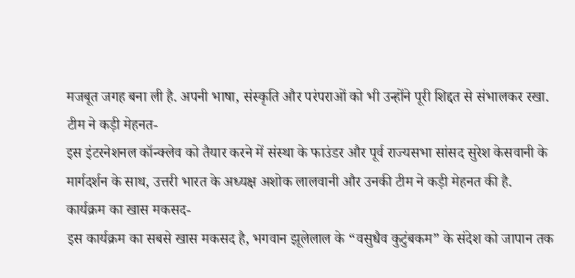मजबूत जगह बना ली है. अपनी भाषा, संस्कृति और परंपराओं को भी उन्होंने पूरी शिद्दत से संभालकर रखा.
टीम ने कड़ी मेहनत-
इस इंटरनेशनल कॉन्क्लेव को तैयार करने में संस्था के फाउंडर और पूर्व राज्यसभा सांसद सुरेश केसवानी के मार्गदर्शन के साथ, उत्तरी भारत के अध्यक्ष अशोक लालवानी और उनकी टीम ने कड़ी मेहनत की है.
कार्यक्रम का खास मकसद-
इस कार्यक्रम का सबसे खास मकसद है, भगवान झूलेलाल के “वसुधैव कुटुंबकम” के संदेश को जापान तक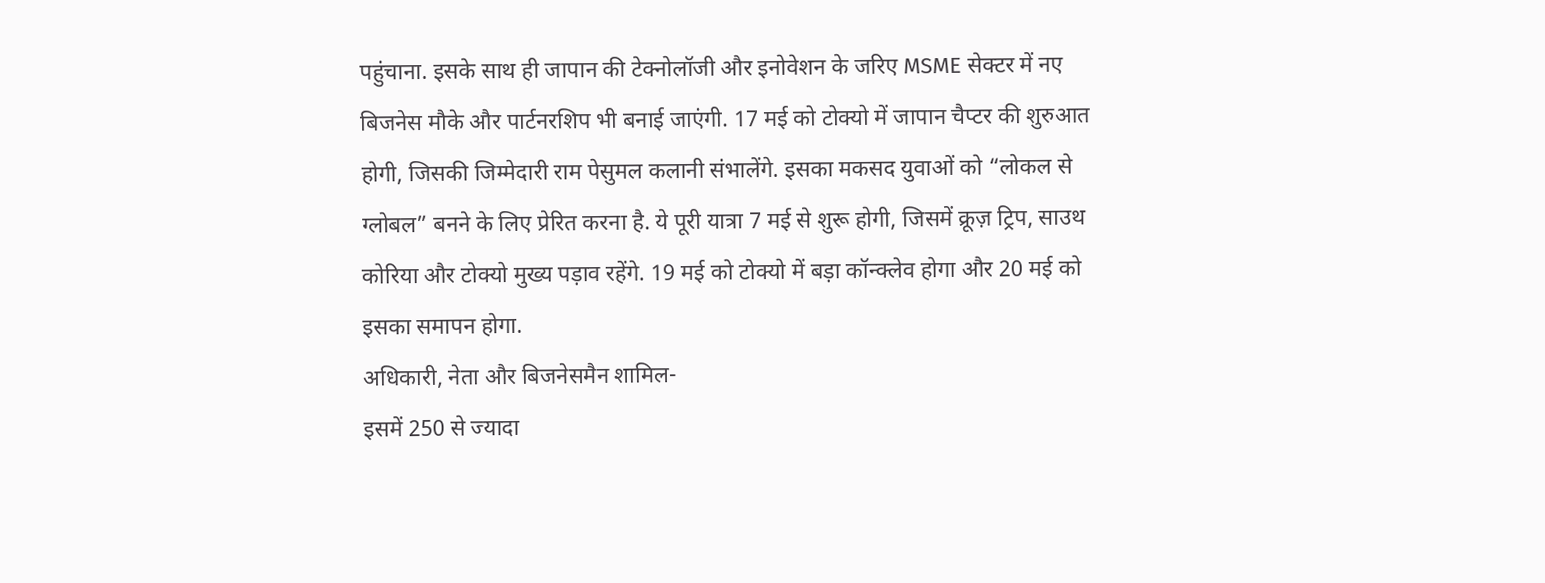पहुंचाना. इसके साथ ही जापान की टेक्नोलॉजी और इनोवेशन के जरिए MSME सेक्टर में नए बिजनेस मौके और पार्टनरशिप भी बनाई जाएंगी. 17 मई को टोक्यो में जापान चैप्टर की शुरुआत होगी, जिसकी जिम्मेदारी राम पेसुमल कलानी संभालेंगे. इसका मकसद युवाओं को “लोकल से ग्लोबल” बनने के लिए प्रेरित करना है. ये पूरी यात्रा 7 मई से शुरू होगी, जिसमें क्रूज़ ट्रिप, साउथ कोरिया और टोक्यो मुख्य पड़ाव रहेंगे. 19 मई को टोक्यो में बड़ा कॉन्क्लेव होगा और 20 मई को इसका समापन होगा.
अधिकारी, नेता और बिजनेसमैन शामिल-
इसमें 250 से ज्यादा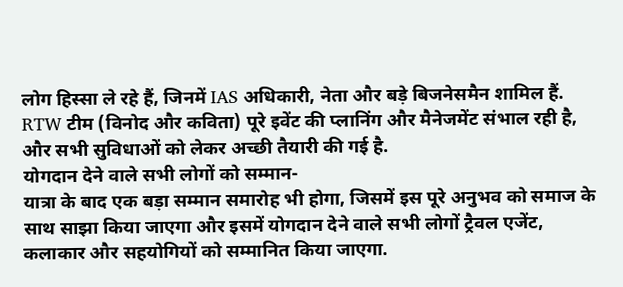लोग हिस्सा ले रहे हैं, जिनमें IAS अधिकारी, नेता और बड़े बिजनेसमैन शामिल हैं. RTW टीम (विनोद और कविता) पूरे इवेंट की प्लानिंग और मैनेजमेंट संभाल रही है, और सभी सुविधाओं को लेकर अच्छी तैयारी की गई है.
योगदान देने वाले सभी लोगों को सम्मान-
यात्रा के बाद एक बड़ा सम्मान समारोह भी होगा, जिसमें इस पूरे अनुभव को समाज के साथ साझा किया जाएगा और इसमें योगदान देने वाले सभी लोगों ट्रैवल एजेंट, कलाकार और सहयोगियों को सम्मानित किया जाएगा.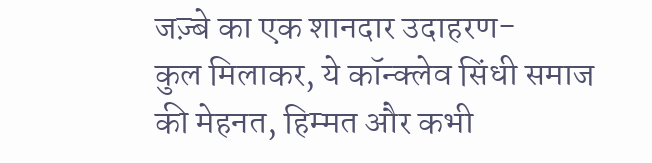जज़्बे का एक शानदार उदाहरण-
कुल मिलाकर, ये कॉन्क्लेव सिंधी समाज की मेहनत, हिम्मत और कभी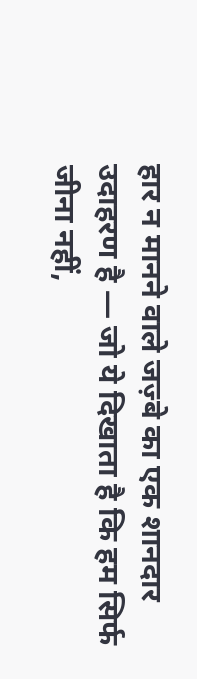हार न मानने वाले जज़्बे का एक शानदार उदाहरण है — जो ये दिखाता है कि हम सिर्फ जीना नहीं,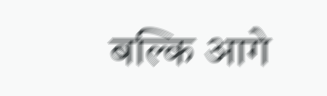बल्कि आगे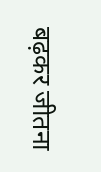बढ़कर जीतना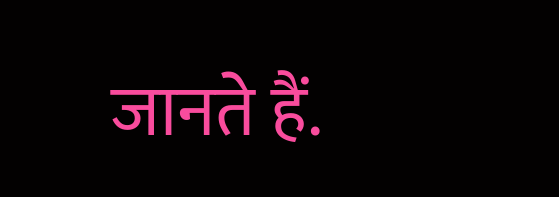जानते हैं.